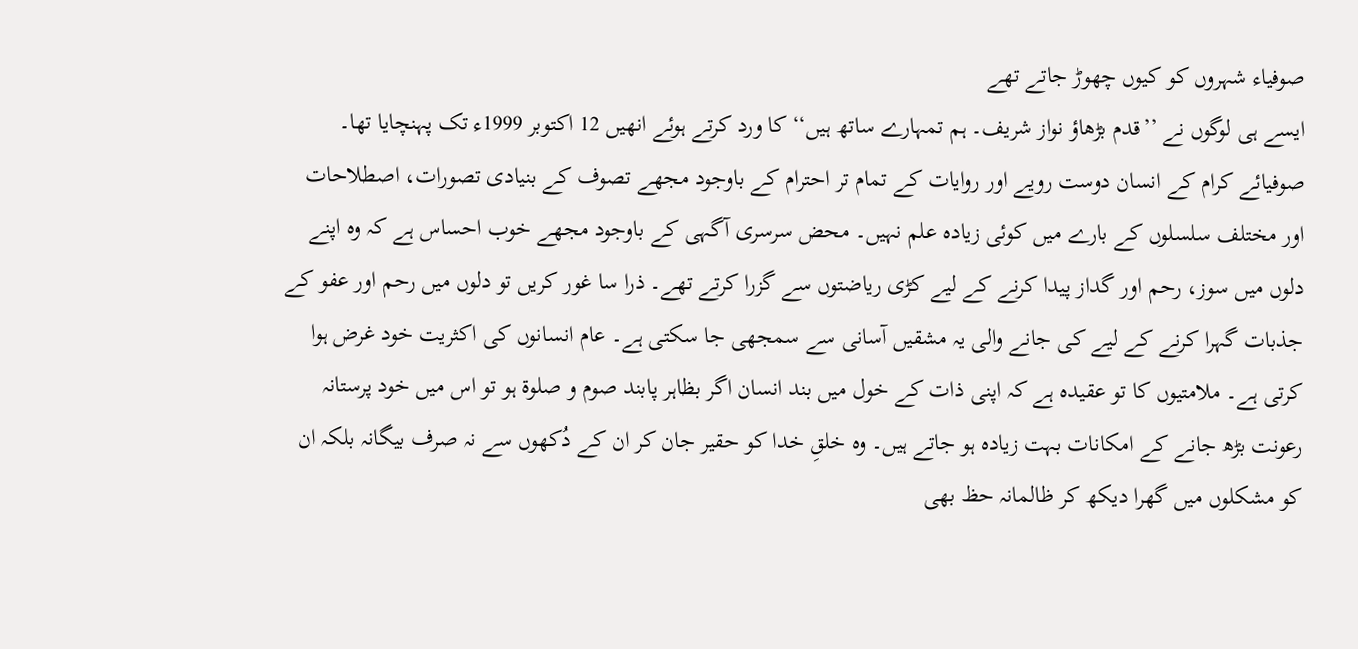صوفیاء شہروں کو کیوں چھوڑ جاتے تھے
ایسے ہی لوگوں نے ’’قدم بڑھاؤ نواز شریف۔ ہم تمہارے ساتھ ہیں‘‘ کا ورد کرتے ہوئے انھیں 12 اکتوبر 1999ء تک پہنچایا تھا۔
صوفیائے کرام کے انسان دوست رویے اور روایات کے تمام تر احترام کے باوجود مجھے تصوف کے بنیادی تصورات، اصطلاحات اور مختلف سلسلوں کے بارے میں کوئی زیادہ علم نہیں۔ محض سرسری آگہی کے باوجود مجھے خوب احساس ہے کہ وہ اپنے دلوں میں سوز، رحم اور گداز پیدا کرنے کے لیے کڑی ریاضتوں سے گزرا کرتے تھے۔ ذرا سا غور کریں تو دلوں میں رحم اور عفو کے جذبات گہرا کرنے کے لیے کی جانے والی یہ مشقیں آسانی سے سمجھی جا سکتی ہے۔ عام انسانوں کی اکثریت خود غرض ہوا کرتی ہے۔ ملامتیوں کا تو عقیدہ ہے کہ اپنی ذات کے خول میں بند انسان اگر بظاہر پابند صوم و صلوۃ ہو تو اس میں خود پرستانہ رعونت بڑھ جانے کے امکانات بہت زیادہ ہو جاتے ہیں۔ وہ خلقِ خدا کو حقیر جان کر ان کے دُکھوں سے نہ صرف بیگانہ بلکہ ان کو مشکلوں میں گھرا دیکھ کر ظالمانہ حظ بھی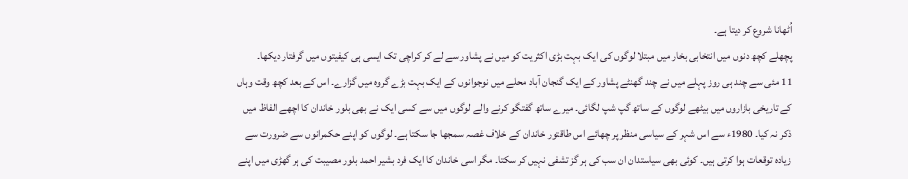اُٹھانا شروع کر دیتا ہے۔
پچھلے کچھ دنوں میں انتخابی بخار میں مبتلا لوگوں کی ایک بہت بڑی اکثریت کو میں نے پشاور سے لے کر کراچی تک ایسی ہی کیفیتوں میں گرفتار دیکھا۔
11 مئی سے چند ہی روز پہلے میں نے چند گھنٹے پشاور کے ایک گنجان آباد محلے میں نوجوانوں کے ایک بہت بڑے گروہ میں گزارے۔ اس کے بعد کچھ وقت وہاں کے تاریخی بازاروں میں بیٹھے لوگوں کے ساتھ گپ شپ لگائی۔ میرے ساتھ گفتگو کرنے والے لوگوں میں سے کسی ایک نے بھی بلور خاندان کا اچھے الفاظ میں ذکر نہ کیا۔ 1980ء سے اس شہر کے سیاسی منظر پر چھائے اس طاقتور خاندان کے خلاف غصہ سمجھا جا سکتا ہے۔ لوگوں کو اپنے حکمرانوں سے ضرورت سے زیادہ توقعات ہوا کرتی ہیں۔ کوئی بھی سیاستدان ان سب کی ہر گز تشفی نہیں کر سکتا۔ مگر اسی خاندان کا ایک فرد بشیر احمد بلور مصیبت کی ہر گھڑی میں اپنے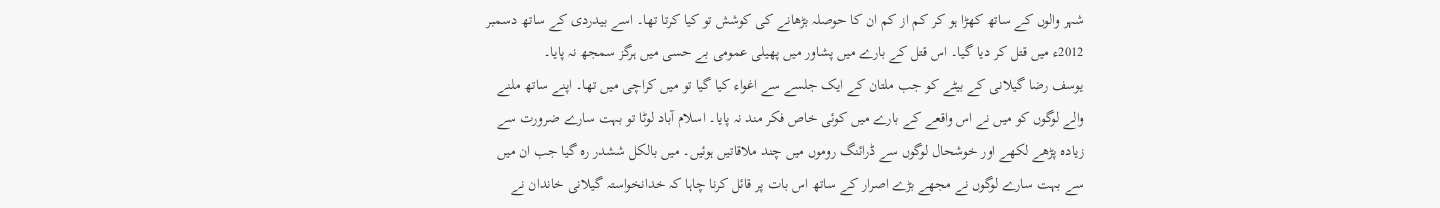شہر والوں کے ساتھ کھڑا ہو کر کم از کم ان کا حوصلہ بڑھانے کی کوشش تو کیا کرتا تھا۔ اسے بیدردی کے ساتھ دسمبر 2012ء میں قتل کر دیا گیا۔ اس قتل کے بارے میں پشاور میں پھیلی عمومی بے حسی میں ہرگز سمجھ نہ پایا۔
یوسف رضا گیلانی کے بیٹے کو جب ملتان کے ایک جلسے سے اغواء کیا گیا تو میں کراچی میں تھا۔ اپنے ساتھ ملنے والے لوگوں کو میں نے اس واقعے کے بارے میں کوئی خاص فکر مند نہ پایا۔ اسلام آباد لوٹا تو بہت سارے ضرورت سے زیادہ پڑھے لکھے اور خوشحال لوگوں سے ڈرائنگ روموں میں چند ملاقاتیں ہوئیں۔ میں بالکل ششدر رہ گیا جب ان میں سے بہت سارے لوگوں نے مجھے بڑے اصرار کے ساتھ اس بات پر قائل کرنا چاہا کہ خدانخواستہ گیلانی خاندان نے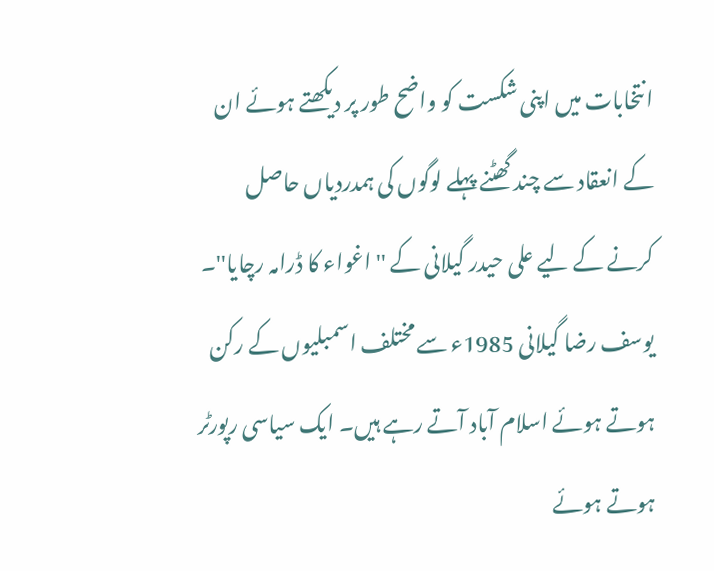انتخابات میں اپنی شکست کو واضح طور پر دیکھتے ہوئے ان کے انعقاد سے چند گھٹنے پہلے لوگوں کی ہمدردیاں حاصل کرنے کے لیے علی حیدر گیلانی کے ''اغواء کا ڈرامہ رچایا''۔
یوسف رضا گیلانی 1985ء سے مختلف اسمبلیوں کے رکن ہوتے ہوئے اسلام آباد آتے رہے ہیں۔ ایک سیاسی رپورٹر ہوتے ہوئے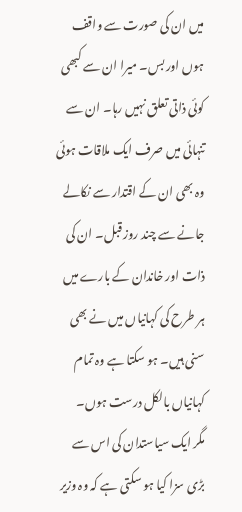میں ان کی صورت سے واقف ہوں اور بس۔ میرا ان سے کبھی کوئی ذاتی تعلق نہیں رہا۔ ان سے تنہائی میں صرف ایک ملاقات ہوئی وہ بھی ان کے اقتدار سے نکالے جانے سے چند روز قبل۔ ان کی ذات اور خاندان کے بارے میں ہر طرح کی کہانیاں میں نے بھی سنی ہیں۔ ہو سکتا ہے وہ تمام کہانیاں بالکل درست ہوں۔
مگر ایک سیاستدان کی اس سے بڑی سزا کیا ہو سکتی ہے کہ وہ وزیر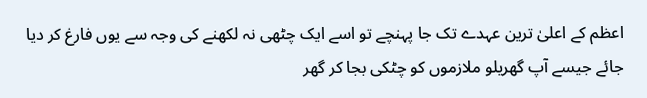اعظم کے اعلیٰ ترین عہدے تک جا پہنچے تو اسے ایک چٹھی نہ لکھنے کی وجہ سے یوں فارغ کر دیا جائے جیسے آپ گھریلو ملازموں کو چٹکی بجا کر گھر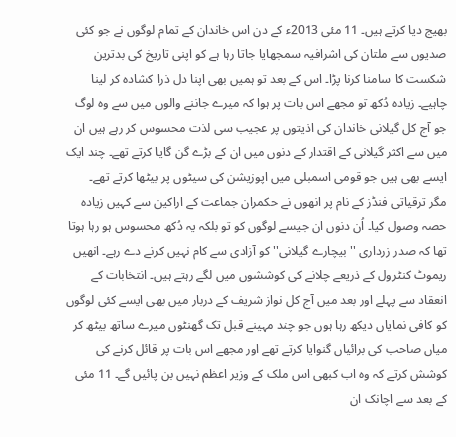بھیج دیا کرتے ہیں۔ 11 مئی 2013ء کے دن اس خاندان کے تمام لوگوں نے جو کئی صدیوں سے ملتان کی اشرافیہ سمجھایا جاتا رہا ہے کو اپنی تاریخ کی بدترین شکست کا سامنا کرنا پڑا۔ اس کے بعد تو ہمیں بھی اپنا دل ذرا کشادہ کر لینا چاہیے۔ زیادہ دُکھ تو مجھے اس بات پر ہوا کہ میرے جاننے والوں میں سے وہ لوگ جو آج کل گیلانی خاندان کی اذیتوں پر عجیب سی لذت محسوس کر رہے ہیں ان میں سے اکثر گیلانی کے اقتدار کے دنوں میں ان کے بڑے گن گایا کرتے تھے۔ چند ایک ایسے بھی ہیں جو قومی اسمبلی میں اپوزیشن کی سیٹوں پر بیٹھا کرتے تھے۔
مگر ترقیاتی فنڈز کے نام پر انھوں نے حکمران جماعت کے اراکین سے کہیں زیادہ حصہ وصول کیا۔ اُن دنوں ان جیسے لوگوں کو تو بلکہ یہ دُکھ محسوس ہو رہا ہوتا تھا کہ صدر زرداری ''بیچارے گیلانی'' کو آزادی سے کام نہیں کرنے دے رہے۔ انھیں ریموٹ کنٹرول کے ذریعے چلانے کی کوششوں میں لگے رہتے ہیں۔ انتخابات کے انعقاد سے پہلے اور بعد میں آج کل نواز شریف کے دربار میں بھی ایسے کئی لوگوں کو کافی نمایاں دیکھ رہا ہوں جو چند مہینے قبل تک گھنٹوں میرے ساتھ بیٹھ کر میاں صاحب کی برائیاں گنوایا کرتے تھے اور مجھے اس بات پر قائل کرنے کی کوشش کرتے کہ وہ اب کبھی اس ملک کے وزیر اعظم نہیں بن پائیں گے۔ 11 مئی کے بعد سے اچانک ان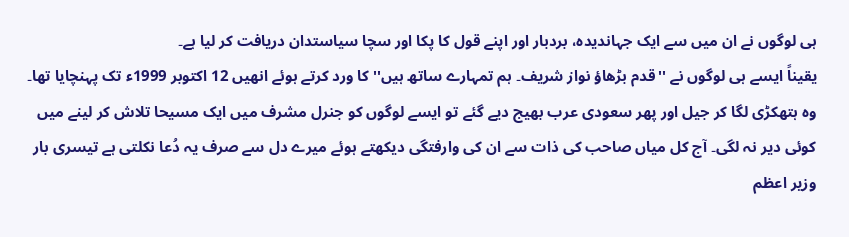ہی لوگوں نے ان میں سے ایک جہاندیدہ، بردبار اور اپنے قول کا پکا اور سچا سیاستدان دریافت کر لیا ہے۔
یقیناً ایسے ہی لوگوں نے ''قدم بڑھاؤ نواز شریف۔ ہم تمہارے ساتھ ہیں'' کا ورد کرتے ہوئے انھیں 12 اکتوبر 1999ء تک پہنچایا تھا۔ وہ ہتھکڑی لگا کر جیل اور پھر سعودی عرب بھیج دیے گئے تو ایسے لوگوں کو جنرل مشرف میں ایک مسیحا تلاش کر لینے میں کوئی دیر نہ لگی۔ آج کل میاں صاحب کی ذات سے ان کی وارفتگی دیکھتے ہوئے میرے دل سے صرف یہ دُعا نکلتی ہے تیسری بار وزیر اعظم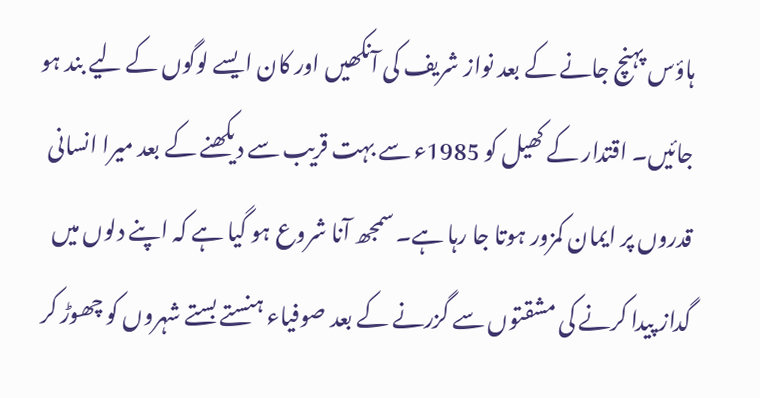ہاؤس پہنچ جانے کے بعد نواز شریف کی آنکھیں اور کان ایسے لوگوں کے لیے بند ہو جائیں۔ اقتدار کے کھیل کو 1985ء سے بہت قریب سے دیکھنے کے بعد میرا انسانی قدروں پر ایمان کمزور ہوتا جا رہا ہے۔ سمجھ آنا شروع ہو گیا ہے کہ اپنے دلوں میں گداز پیدا کرنے کی مشقتوں سے گزرنے کے بعد صوفیاء ہنستے بستے شہروں کو چھوڑ کر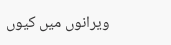ویرانوں میں کیوں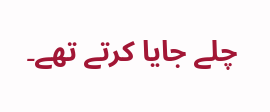چلے جایا کرتے تھے۔